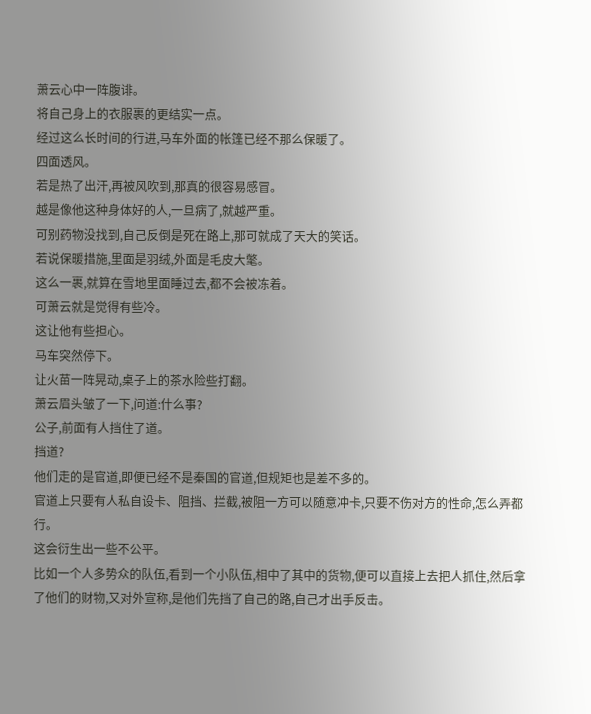萧云心中一阵腹诽。
将自己身上的衣服裹的更结实一点。
经过这么长时间的行进,马车外面的帐篷已经不那么保暖了。
四面透风。
若是热了出汗,再被风吹到,那真的很容易感冒。
越是像他这种身体好的人,一旦病了,就越严重。
可别药物没找到,自己反倒是死在路上,那可就成了天大的笑话。
若说保暖措施,里面是羽绒,外面是毛皮大氅。
这么一裹,就算在雪地里面睡过去,都不会被冻着。
可萧云就是觉得有些冷。
这让他有些担心。
马车突然停下。
让火苗一阵晃动,桌子上的茶水险些打翻。
萧云眉头皱了一下,问道:什么事?
公子,前面有人挡住了道。
挡道?
他们走的是官道,即便已经不是秦国的官道,但规矩也是差不多的。
官道上只要有人私自设卡、阻挡、拦截,被阻一方可以随意冲卡,只要不伤对方的性命,怎么弄都行。
这会衍生出一些不公平。
比如一个人多势众的队伍,看到一个小队伍,相中了其中的货物,便可以直接上去把人抓住,然后拿了他们的财物,又对外宣称,是他们先挡了自己的路,自己才出手反击。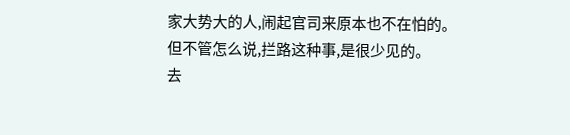家大势大的人,闹起官司来原本也不在怕的。
但不管怎么说,拦路这种事,是很少见的。
去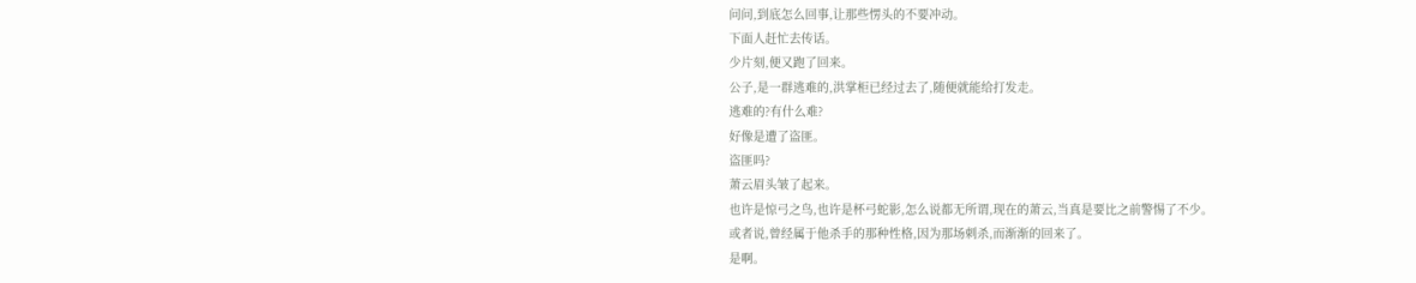问问,到底怎么回事,让那些愣头的不要冲动。
下面人赶忙去传话。
少片刻,便又跑了回来。
公子,是一群逃难的,洪掌柜已经过去了,随便就能给打发走。
逃难的?有什么难?
好像是遭了盗匪。
盗匪吗?
萧云眉头皱了起来。
也许是惊弓之鸟,也许是杯弓蛇影,怎么说都无所谓,现在的萧云,当真是要比之前警惕了不少。
或者说,曾经属于他杀手的那种性格,因为那场刺杀,而渐渐的回来了。
是啊。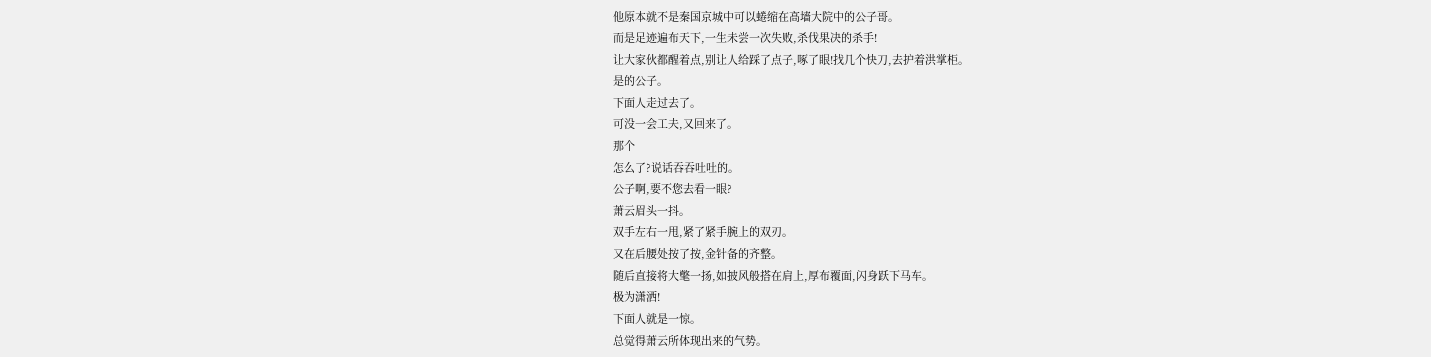他原本就不是秦国京城中可以蜷缩在高墙大院中的公子哥。
而是足迹遍布天下,一生未尝一次失败,杀伐果决的杀手!
让大家伙都醒着点,别让人给踩了点子,啄了眼!找几个快刀,去护着洪掌柜。
是的公子。
下面人走过去了。
可没一会工夫,又回来了。
那个
怎么了?说话吞吞吐吐的。
公子啊,要不您去看一眼?
萧云眉头一抖。
双手左右一甩,紧了紧手腕上的双刃。
又在后腰处按了按,金针备的齐整。
随后直接将大氅一扬,如披风般搭在肩上,厚布覆面,闪身跃下马车。
极为潇洒!
下面人就是一惊。
总觉得萧云所体现出来的气势。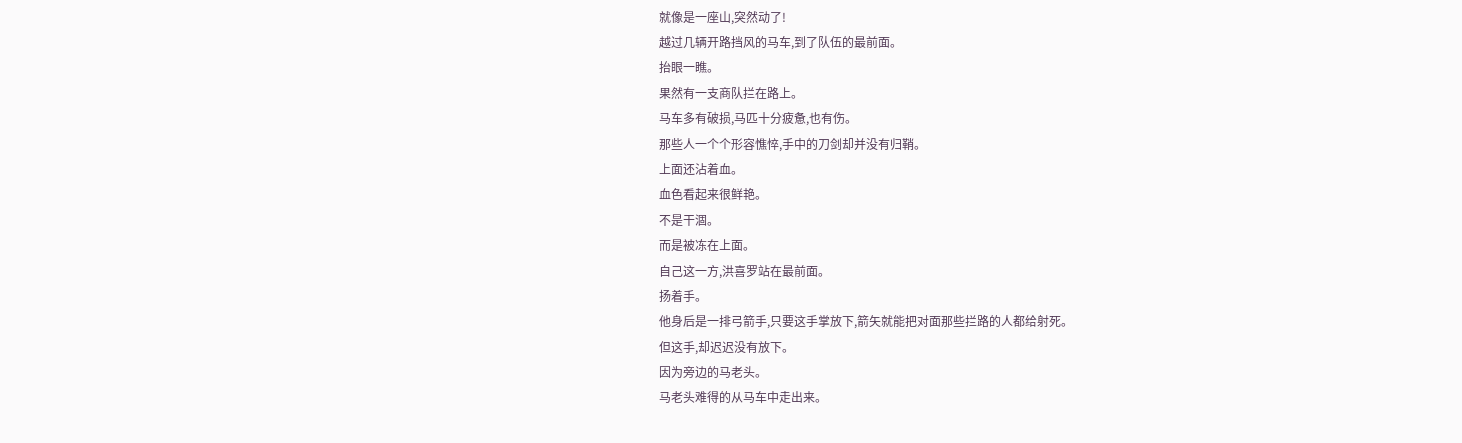就像是一座山,突然动了!
越过几辆开路挡风的马车,到了队伍的最前面。
抬眼一瞧。
果然有一支商队拦在路上。
马车多有破损,马匹十分疲惫,也有伤。
那些人一个个形容憔悴,手中的刀剑却并没有归鞘。
上面还沾着血。
血色看起来很鲜艳。
不是干涸。
而是被冻在上面。
自己这一方,洪喜罗站在最前面。
扬着手。
他身后是一排弓箭手,只要这手掌放下,箭矢就能把对面那些拦路的人都给射死。
但这手,却迟迟没有放下。
因为旁边的马老头。
马老头难得的从马车中走出来。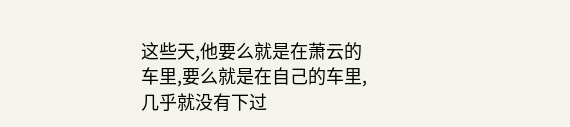这些天,他要么就是在萧云的车里,要么就是在自己的车里,几乎就没有下过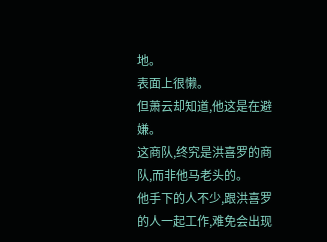地。
表面上很懒。
但萧云却知道,他这是在避嫌。
这商队,终究是洪喜罗的商队,而非他马老头的。
他手下的人不少,跟洪喜罗的人一起工作,难免会出现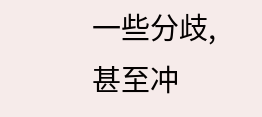一些分歧,甚至冲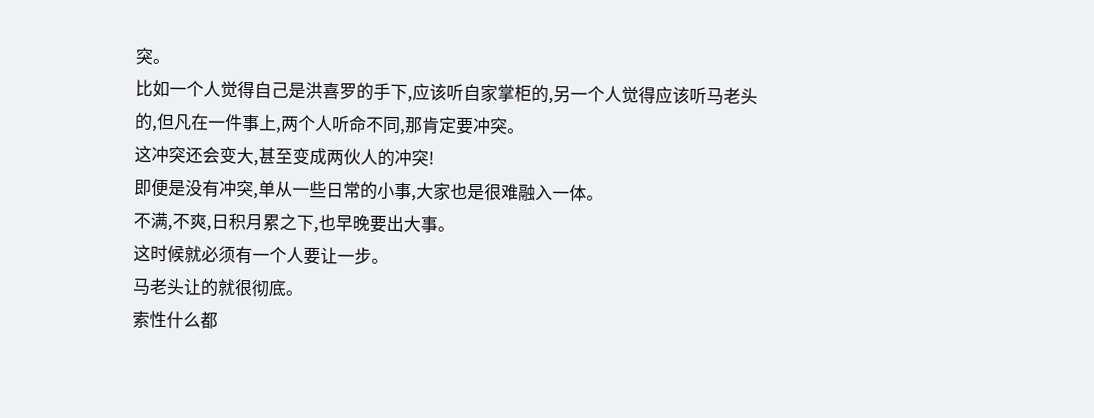突。
比如一个人觉得自己是洪喜罗的手下,应该听自家掌柜的,另一个人觉得应该听马老头的,但凡在一件事上,两个人听命不同,那肯定要冲突。
这冲突还会变大,甚至变成两伙人的冲突!
即便是没有冲突,单从一些日常的小事,大家也是很难融入一体。
不满,不爽,日积月累之下,也早晚要出大事。
这时候就必须有一个人要让一步。
马老头让的就很彻底。
索性什么都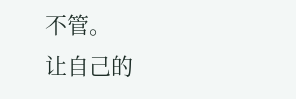不管。
让自己的